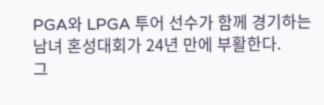PGA와 LPGA 투어 선수가 함께 경기하는 남녀 혼성대회가 24년 만에 부활한다.
그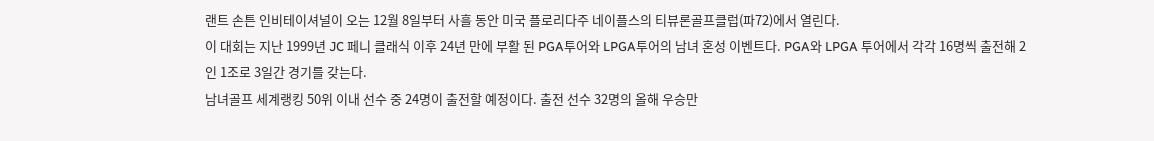랜트 손튼 인비테이셔널이 오는 12월 8일부터 사흘 동안 미국 플로리다주 네이플스의 티뷰론골프클럽(파72)에서 열린다.
이 대회는 지난 1999년 JC 페니 클래식 이후 24년 만에 부활 된 PGA투어와 LPGA투어의 남녀 혼성 이벤트다. PGA와 LPGA 투어에서 각각 16명씩 출전해 2인 1조로 3일간 경기를 갖는다.
남녀골프 세계랭킹 50위 이내 선수 중 24명이 출전할 예정이다. 출전 선수 32명의 올해 우승만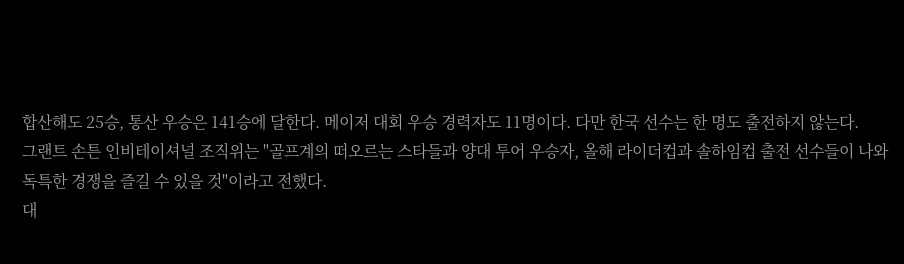합산해도 25승, 통산 우승은 141승에 달한다. 메이저 대회 우승 경력자도 11명이다. 다만 한국 선수는 한 명도 출전하지 않는다.
그랜트 손튼 인비테이셔널 조직위는 "골프계의 떠오르는 스타들과 양대 투어 우승자, 올해 라이더컵과 솔하임컵 출전 선수들이 나와 독특한 경쟁을 즐길 수 있을 것"이라고 전했다.
대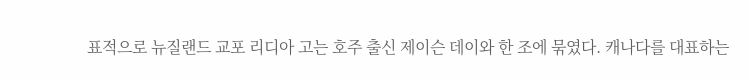표적으로 뉴질랜드 교포 리디아 고는 호주 출신 제이슨 데이와 한 조에 묶였다. 캐나다를 대표하는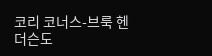코리 코너스-브룩 헨더슨도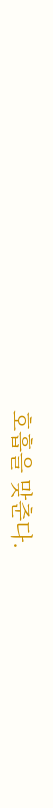호흡을 맞춘다.